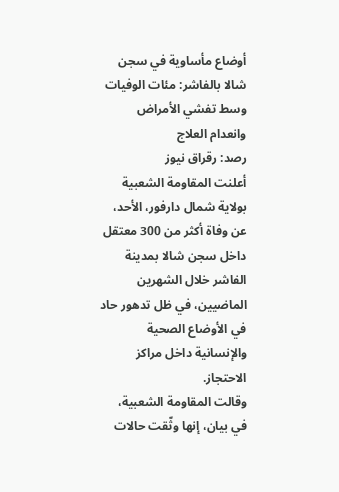أوضاع مأساوية في سجن شالا بالفاشر: مئات الوفيات وسط تفشي الأمراض وانعدام العلاج
رصد: رقراق نيوز
أعلنت المقاومة الشعبية بولاية شمال دارفور، الأحد، عن وفاة أكثر من 300 معتقل داخل سجن شالا بمدينة الفاشر خلال الشهرين الماضيين، في ظل تدهور حاد في الأوضاع الصحية والإنسانية داخل مراكز الاحتجاز.
وقالت المقاومة الشعبية، في بيان، إنها وثّقت حالات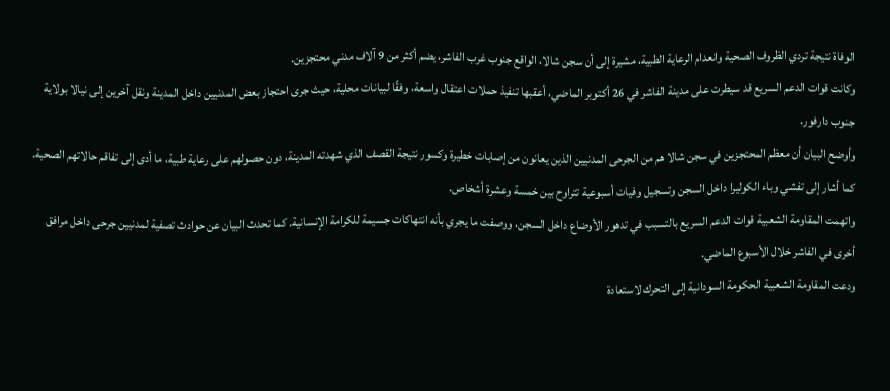الوفاة نتيجة تردي الظروف الصحية وانعدام الرعاية الطبية، مشيرة إلى أن سجن شالا، الواقع جنوب غرب الفاشر، يضم أكثر من 9 آلاف مدني محتجزين.
وكانت قوات الدعم السريع قد سيطرت على مدينة الفاشر في 26 أكتوبر الماضي، أعقبها تنفيذ حملات اعتقال واسعة، وفقًا لبيانات محلية، حيث جرى احتجاز بعض المدنيين داخل المدينة ونقل آخرين إلى نيالا بولاية جنوب دارفور.
وأوضح البيان أن معظم المحتجزين في سجن شالا هم من الجرحى المدنيين الذين يعانون من إصابات خطيرة وكسور نتيجة القصف الذي شهدته المدينة، دون حصولهم على رعاية طبية، ما أدى إلى تفاقم حالاتهم الصحية. كما أشار إلى تفشي وباء الكوليرا داخل السجن وتسجيل وفيات أسبوعية تتراوح بين خمسة وعشرة أشخاص.
واتهمت المقاومة الشعبية قوات الدعم السريع بالتسبب في تدهور الأوضاع داخل السجن، ووصفت ما يجري بأنه انتهاكات جسيمة للكرامة الإنسانية. كما تحدث البيان عن حوادث تصفية لمدنيين جرحى داخل مرافق أخرى في الفاشر خلال الأسبوع الماضي.
ودعت المقاومة الشعبية الحكومة السودانية إلى التحرك لاستعادة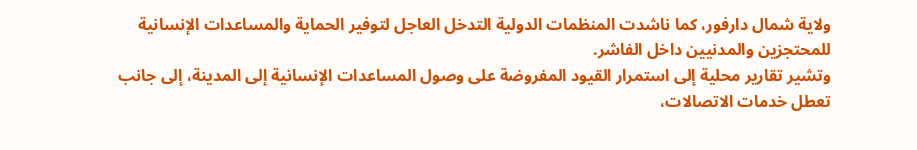ولاية شمال دارفور، كما ناشدت المنظمات الدولية التدخل العاجل لتوفير الحماية والمساعدات الإنسانية للمحتجزين والمدنيين داخل الفاشر.
وتشير تقارير محلية إلى استمرار القيود المفروضة على وصول المساعدات الإنسانية إلى المدينة، إلى جانب تعطل خدمات الاتصالات،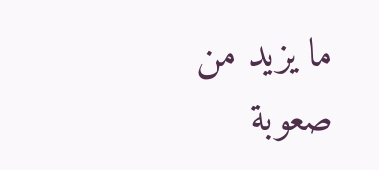ما يزيد من صعوبة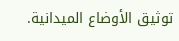توثيق الأوضاع الميدانية.